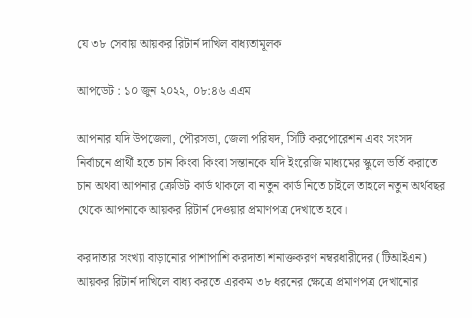যে ৩৮ সেবায় আয়কর রিটার্ন দাখিল বাধ্যতামূলক

আপডেট : ১০ জুন ২০২২, ০৮:৪৬ এএম

আপনার যদি উপজেলা, পৌরসভা, জেলা পরিষদ, সিটি করপোরেশন এবং সংসদ নির্বাচনে প্রার্থী হতে চান কিংবা কিংবা সন্তানকে যদি ইংরেজি মাধ্যমের স্কুলে ভর্তি করাতে চান অথবা আপনার ক্রেডিট কার্ড থাকলে বা নতুন কার্ড নিতে চাইলে তাহলে নতুন অর্থবছর থেকে আপনাকে আয়কর রিটার্ন দেওয়ার প্রমাণপত্র দেখাতে হবে।

করদাতার সংখ্যা বাড়ানোর পাশাপাশি করদাতা শনাক্তকরণ নম্বরধারীদের (টিআইএন) আয়কর রিটার্ন দাখিলে বাধ্য করতে এরকম ৩৮ ধরনের ক্ষেত্রে প্রমাণপত্র দেখানোর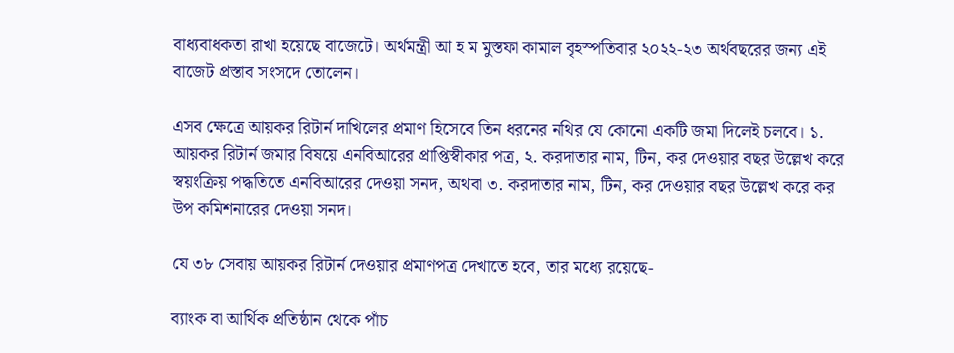বাধ্যবাধকতা রাখা হয়েছে বাজেটে। অর্থমন্ত্রী আ হ ম মুস্তফা কামাল বৃহস্পতিবার ২০২২-২৩ অর্থবছরের জন্য এই বাজেট প্রস্তাব সংসদে তোলেন।

এসব ক্ষেত্রে আয়কর রিটার্ন দাখিলের প্রমাণ হিসেবে তিন ধরনের নথির যে কোনো একটি জমা দিলেই চলবে। ১. আয়কর রিটার্ন জমার বিষয়ে এনবিআরের প্রাপ্তিস্বীকার পত্র, ২. করদাতার নাম, টিন, কর দেওয়ার বছর উল্লেখ করে স্বয়ংক্রিয় পদ্ধতিতে এনবিআরের দেওয়া সনদ, অথবা ৩. করদাতার নাম, টিন, কর দেওয়ার বছর উল্লেখ করে কর উপ কমিশনারের দেওয়া সনদ।

যে ৩৮ সেবায় আয়কর রিটার্ন দেওয়ার প্রমাণপত্র দেখাতে হবে, তার মধ্যে রয়েছে-

ব্যাংক বা আর্থিক প্রতিষ্ঠান থেকে পাঁচ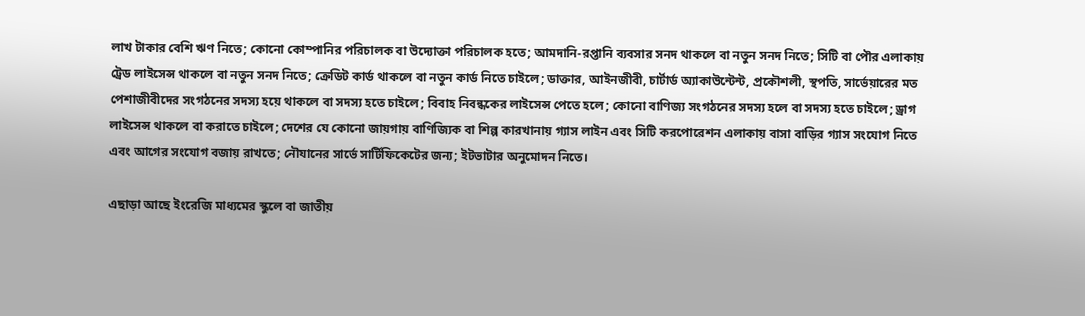লাখ টাকার বেশি ঋণ নিতে; কোনো কোম্পানির পরিচালক বা উদ্যোক্তা পরিচালক হতে; আমদানি-রপ্তানি ব্যবসার সনদ থাকলে বা নতুন সনদ নিতে; সিটি বা পৌর এলাকায় ট্রেড লাইসেন্স থাকলে বা নতুন সনদ নিতে; ক্রেডিট কার্ড থাকলে বা নতুন কার্ড নিতে চাইলে; ডাক্তার, আইনজীবী, চার্টার্ড অ্যাকাউন্টেন্ট, প্রকৌশলী, স্থপতি, সার্ভেয়ারের মত পেশাজীবীদের সংগঠনের সদস্য হয়ে থাকলে বা সদস্য হতে চাইলে; বিবাহ নিবন্ধকের লাইসেন্স পেতে হলে; কোনো বাণিজ্য সংগঠনের সদস্য হলে বা সদস্য হতে চাইলে; ড্রাগ লাইসেন্স থাকলে বা করাতে চাইলে; দেশের যে কোনো জায়গায় বাণিজ্যিক বা শিল্প কারখানায় গ্যাস লাইন এবং সিটি করপোরেশন এলাকায় বাসা বাড়ির গ্যাস সংযোগ নিতে এবং আগের সংযোগ বজায় রাখতে; নৌযানের সার্ভে সার্টিফিকেটের জন্য; ইটভাটার অনুমোদন নিতে।

এছাড়া আছে ইংরেজি মাধ্যমের স্কুলে বা জাতীয়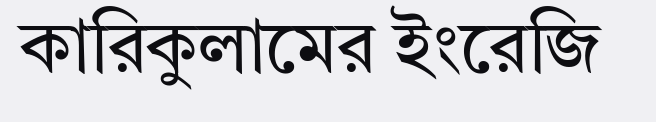কারিকুলামের ইংরেজি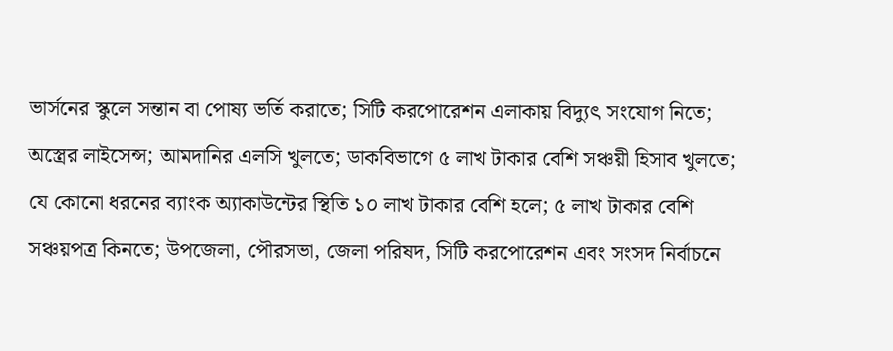ভার্সনের স্কুলে সন্তান বা পোষ্য ভর্তি করাতে; সিটি করপোরেশন এলাকায় বিদ্যুৎ সংযোগ নিতে; অস্ত্রের লাইসেন্স; আমদানির এলসি খুলতে; ডাকবিভাগে ৫ লাখ টাকার বেশি সঞ্চয়ী হিসাব খুলতে; যে কোনো ধরনের ব্যাংক অ্যাকাউন্টের স্থিতি ১০ লাখ টাকার বেশি হলে; ৫ লাখ টাকার বেশি সঞ্চয়পত্র কিনতে; উপজেলা, পৌরসভা, জেলা পরিষদ, সিটি করপোরেশন এবং সংসদ নির্বাচনে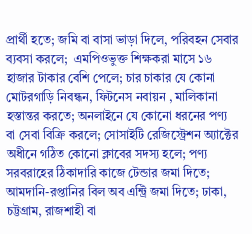প্রার্থী হতে; জমি বা বাসা ভাড়া দিলে, পরিবহন সেবার ব্যবসা করলে;  এমপিওভুক্ত শিক্ষকরা মাসে ১৬ হাজার টাকার বেশি পেলে; চার চাকার যে কোনা মোটরগাড়ি নিবন্ধন, ফিটনেস নবায়ন , মালিকানা হস্তান্তর করতে; অনলাইনে যে কোনো ধরনের পণ্য বা সেবা বিক্রি করলে; সোসাইটি রেজিস্ট্রেশন অ্যাক্টের অধীনে গঠিত কোনো ক্লাবের সদস্য হলে; পণ্য সরবরাহের ঠিকাদারি কাজে টেন্ডার জমা দিতে; আমদানি-রপ্তানির বিল অব এন্ট্রি জমা দিতে; ঢাকা, চট্টগ্রাম, রাজশাহী বা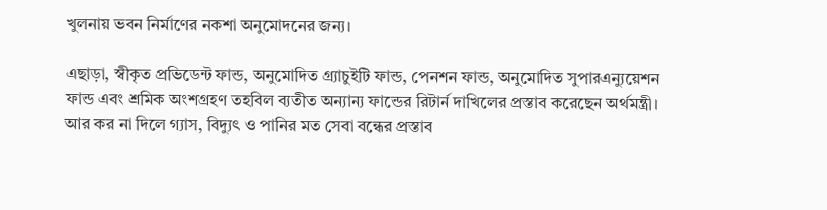খুলনায় ভবন নির্মাণের নকশা অনুমোদনের জন্য।

এছাড়া, স্বীকৃত প্রভিডেন্ট ফান্ড, অনুমোদিত গ্র্যাচুইটি ফান্ড, পেনশন ফান্ড, অনুমোদিত সুপারএন্যুয়েশন ফান্ড এবং শ্রমিক অংশগ্রহণ তহবিল ব্যতীত অন্যান্য ফান্ডের রিটার্ন দাখিলের প্রস্তাব করেছেন অর্থমন্ত্রী। আর কর না দিলে গ্যাস, বিদ্যুৎ ও পানির মত সেবা বন্ধের প্রস্তাব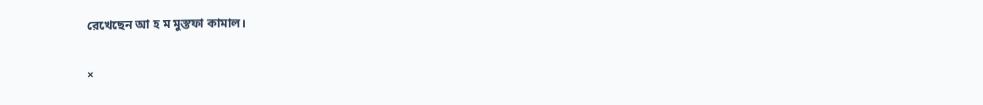রেখেছেন আ হ ম মুস্তফা কামাল।

×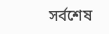সর্বশেষ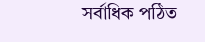সর্বাধিক পঠিত